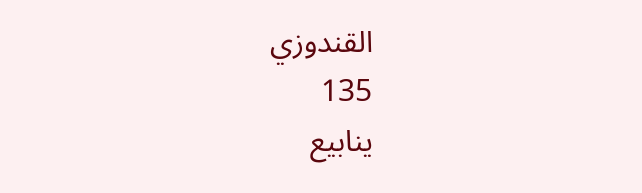القندوزي
135
ينابيع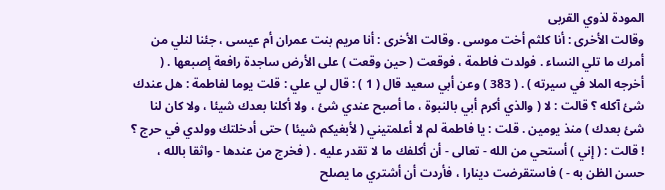المودة لذوي القربى
وقالت الأخرى : أنا كلثم أخت موسى . وقالت الأخرى : أنا مريم بنت عمران أم عيسى ، جئنا لنلي من أمرك ما تلي النساء . فولدت فاطمة ، فوقعت ( حين وقعت ) على الأرض ساجدة رافعة إصبعها . ( أخرجه الملا في سيرته ) . ( 383 ) وعن أبي سعيد قال ( 1 ) : قال لي علي : قلت يوما لفاطمة : هل عندك شئ آكله ؟ قالت : لا ( والذي أكرم أبي بالنبوة ، ما أصبح عندي شئ ، ولا أكلنا بعدك شيئا ، ولا كان لنا شئ بعدك ) منذ يومين . قلت : يا فاطمة لم لا أعلمتيني ( لأبغيكم شيئا ) حتى أدخلتك وولدي في حرج ؟ ! قالت : ( إني ) أستحي من الله - تعالى - أن أكلفك ما لا تقدر عليه . ( فخرج من عندها - واثقا بالله ، حسن الظن به - ) فاستقرضت دينارا ، فأردت أن أشتري ما يصلح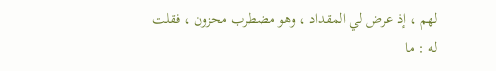لهم ، إذ عرض لي المقداد ، وهو مضطرب محزون ، فقلت له : ما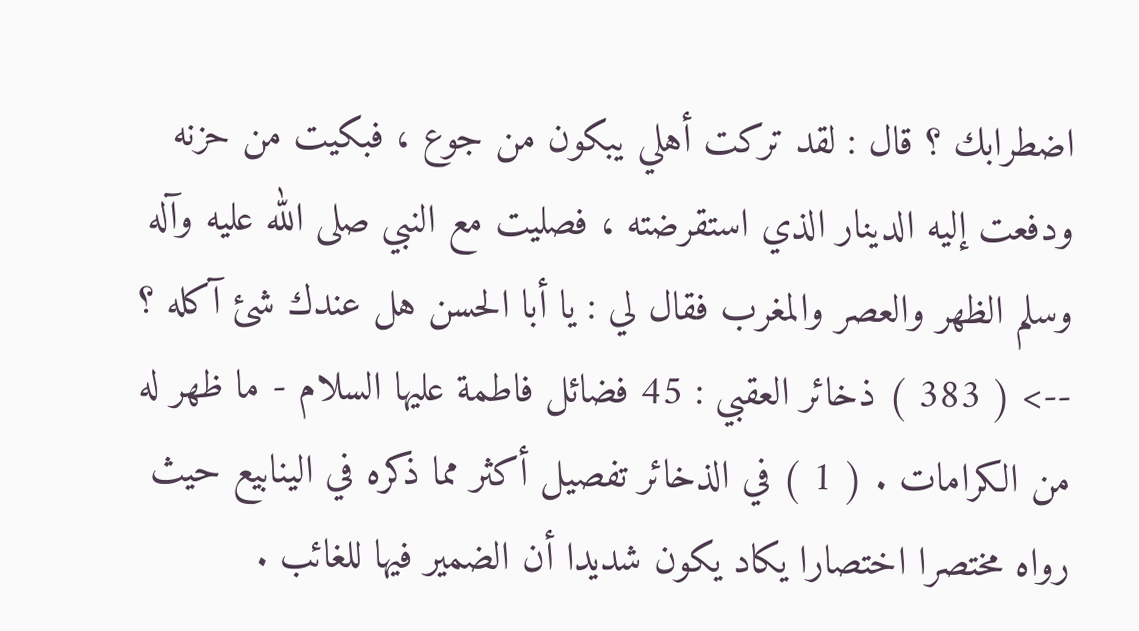اضطرابك ؟ قال : لقد تركت أهلي يبكون من جوع ، فبكيت من حزنه ودفعت إليه الدينار الذي استقرضته ، فصليت مع النبي صلى الله عليه وآله وسلم الظهر والعصر والمغرب فقال لي : يا أبا الحسن هل عندك شئ آكله ؟
--> ( 383 ) ذخائر العقبي : 45 فضائل فاطمة عليها السلام - ما ظهر له من الكرامات . ( 1 ) في الذخائر تفصيل أكثر مما ذكره في الينابيع حيث رواه مختصرا اختصارا يكاد يكون شديدا أن الضمير فيها للغائب .